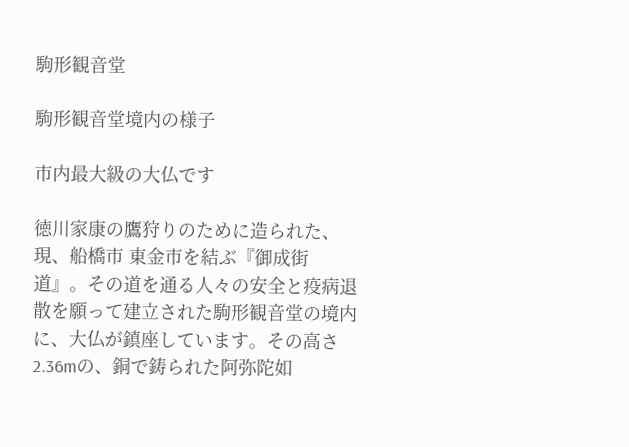駒形観音堂

駒形観音堂境内の様子

市内最大級の大仏です

徳川家康の鷹狩りのために造られた、現、船橋市 東金市を結ぶ『御成街道』。その道を通る人々の安全と疫病退散を願って建立された駒形観音堂の境内に、大仏が鎮座しています。その高さ2.36mの、銅で鋳られた阿弥陀如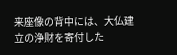来座像の背中には、大仏建立の浄財を寄付した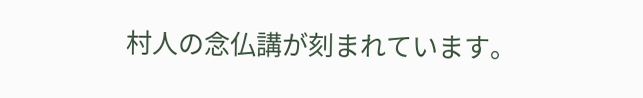村人の念仏講が刻まれています。